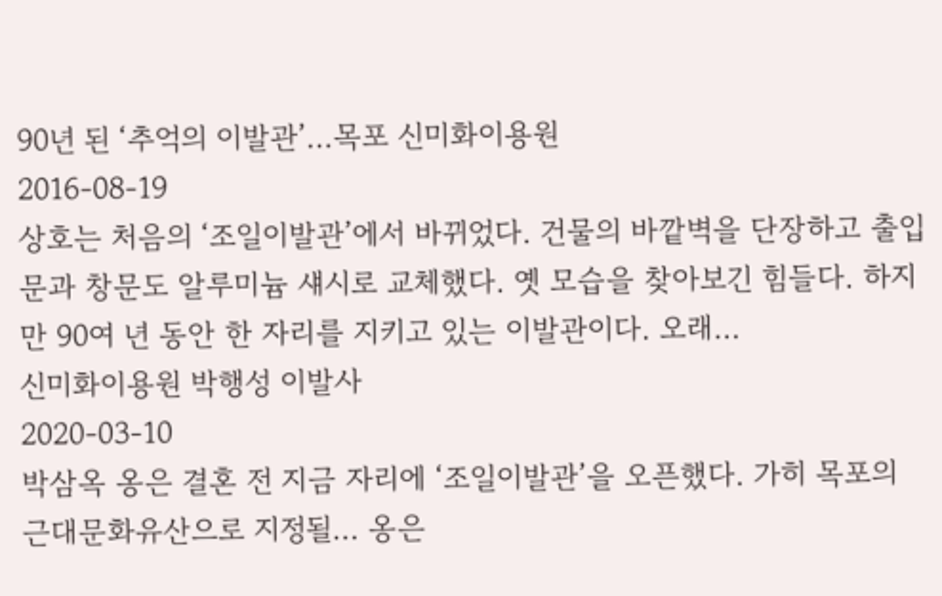90년 된 ‘추억의 이발관’...목포 신미화이용원
2016-08-19
상호는 처음의 ‘조일이발관’에서 바뀌었다. 건물의 바깥벽을 단장하고 출입문과 창문도 알루미늄 섀시로 교체했다. 옛 모습을 찾아보긴 힘들다. 하지만 90여 년 동안 한 자리를 지키고 있는 이발관이다. 오래...
신미화이용원 박행성 이발사
2020-03-10
박삼옥 옹은 결혼 전 지금 자리에 ‘조일이발관’을 오픈했다. 가히 목포의 근대문화유산으로 지정될... 옹은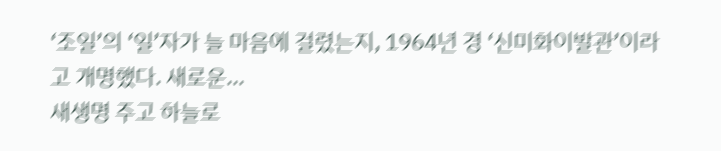‘조일’의 ‘일’자가 늘 마음에 걸렸는지, 1964년 경 ‘신미화이발관’이라고 개명했다. 새로운...
새생명 주고 하늘로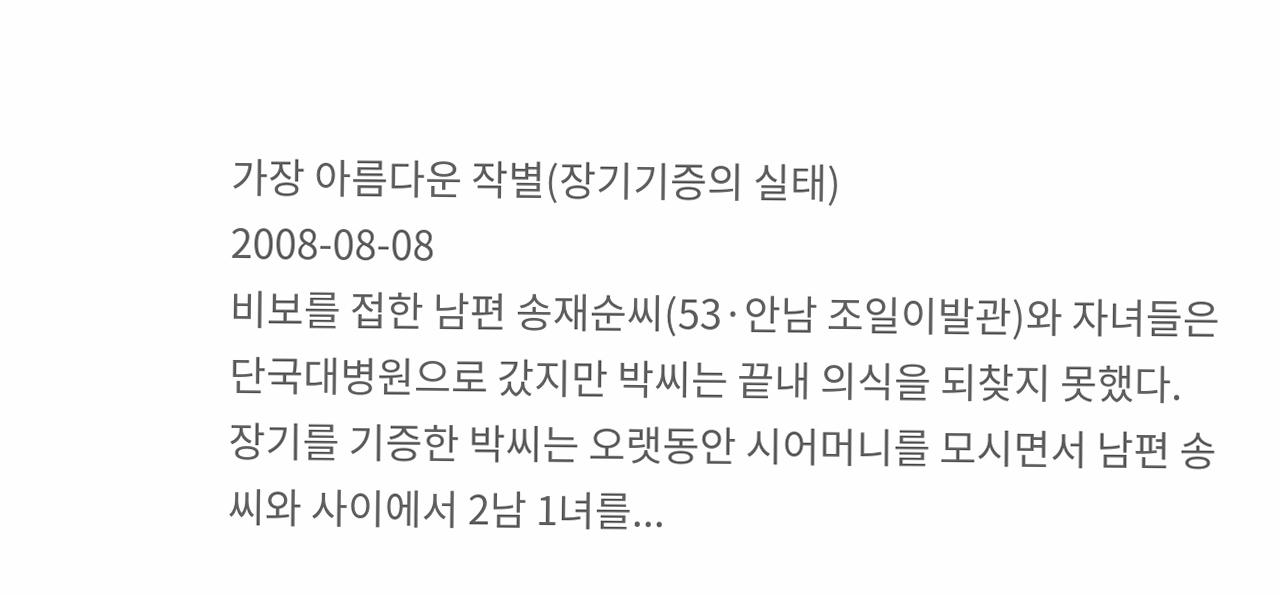가장 아름다운 작별(장기기증의 실태)
2008-08-08
비보를 접한 남편 송재순씨(53·안남 조일이발관)와 자녀들은 단국대병원으로 갔지만 박씨는 끝내 의식을 되찾지 못했다. 장기를 기증한 박씨는 오랫동안 시어머니를 모시면서 남편 송씨와 사이에서 2남 1녀를...